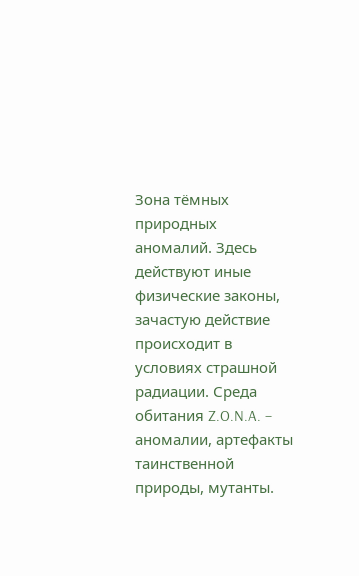Зона тёмных природных аномалий. Здесь действуют иные физические законы, зачастую действие происходит в условиях страшной радиации. Среда обитания Z.O.N.A. – аномалии, артефакты таинственной природы, мутанты.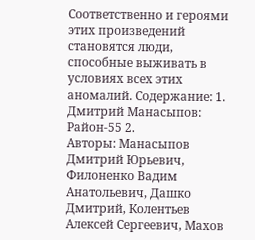Соответственно и героями этих произведений становятся люди, способные выживать в условиях всех этих аномалий. Содержание: 1. Дмитрий Манасыпов: Район-55 2.
Авторы: Манасыпов Дмитрий Юрьевич, Филоненко Вадим Анатольевич, Дашко Дмитрий, Колентьев Алексей Сергеевич, Махов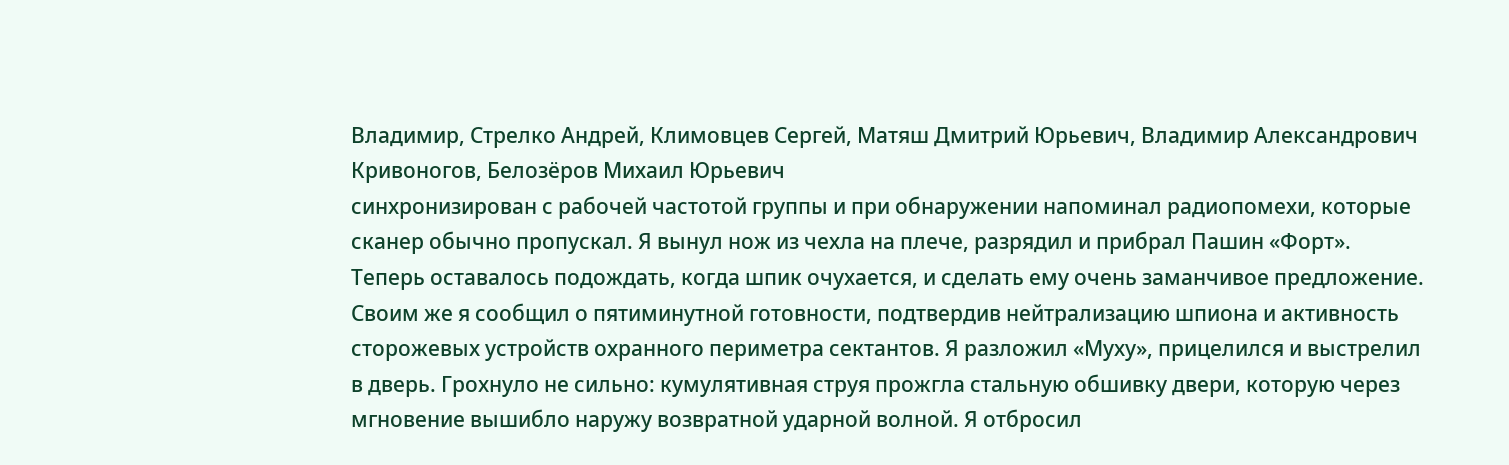Владимир, Стрелко Андрей, Климовцев Сергей, Матяш Дмитрий Юрьевич, Владимир Александрович Кривоногов, Белозёров Михаил Юрьевич
синхронизирован с рабочей частотой группы и при обнаружении напоминал радиопомехи, которые сканер обычно пропускал. Я вынул нож из чехла на плече, разрядил и прибрал Пашин «Форт». Теперь оставалось подождать, когда шпик очухается, и сделать ему очень заманчивое предложение. Своим же я сообщил о пятиминутной готовности, подтвердив нейтрализацию шпиона и активность сторожевых устройств охранного периметра сектантов. Я разложил «Муху», прицелился и выстрелил в дверь. Грохнуло не сильно: кумулятивная струя прожгла стальную обшивку двери, которую через мгновение вышибло наружу возвратной ударной волной. Я отбросил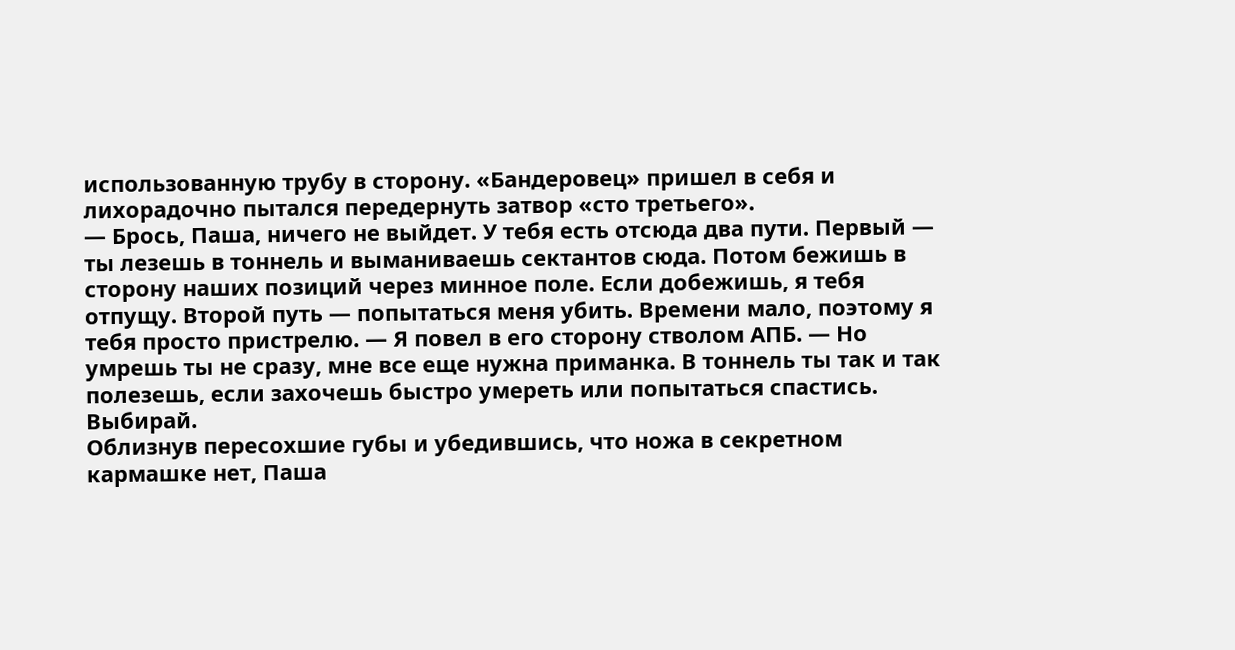использованную трубу в сторону. «Бандеровец» пришел в себя и лихорадочно пытался передернуть затвор «сто третьего».
— Брось, Паша, ничего не выйдет. У тебя есть отсюда два пути. Первый — ты лезешь в тоннель и выманиваешь сектантов сюда. Потом бежишь в сторону наших позиций через минное поле. Если добежишь, я тебя отпущу. Второй путь — попытаться меня убить. Времени мало, поэтому я тебя просто пристрелю. — Я повел в его сторону стволом АПБ. — Но умрешь ты не сразу, мне все еще нужна приманка. В тоннель ты так и так полезешь, если захочешь быстро умереть или попытаться спастись. Выбирай.
Облизнув пересохшие губы и убедившись, что ножа в секретном кармашке нет, Паша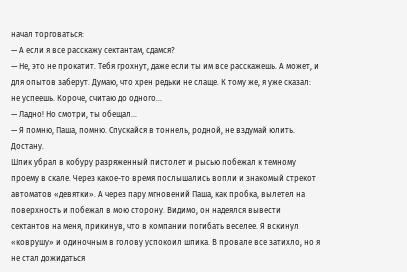начал торговаться:
— А если я все расскажу сектантам, сдамся?
— Не, это не прокатит. Тебя грохнут, даже если ты им все расскажешь. А может, и для опытов заберут. Думаю, что хрен редьки не слаще. К тому же, я уже сказал: не успеешь. Короче, считаю до одного…
— Ладно! Но смотри, ты обещал…
— Я помню, Паша, помню. Спускайся в тоннель, родной, не вздумай юлить. Достану.
Шпик убрал в кобуру разряженный пистолет и рысью побежал к темному проему в скале. Через какое-то время послышались вопли и знакомый стрекот автоматов «девятки». А через пару мгновений Паша, как пробка, вылетел на поверхность и побежал в мою сторону. Видимо, он надеялся вывести сектантов на меня, прикинув, что в компании погибать веселее. Я вскинул «коврушу» и одиночным в голову успокоил шпика. В провале все затихло, но я не стал дожидаться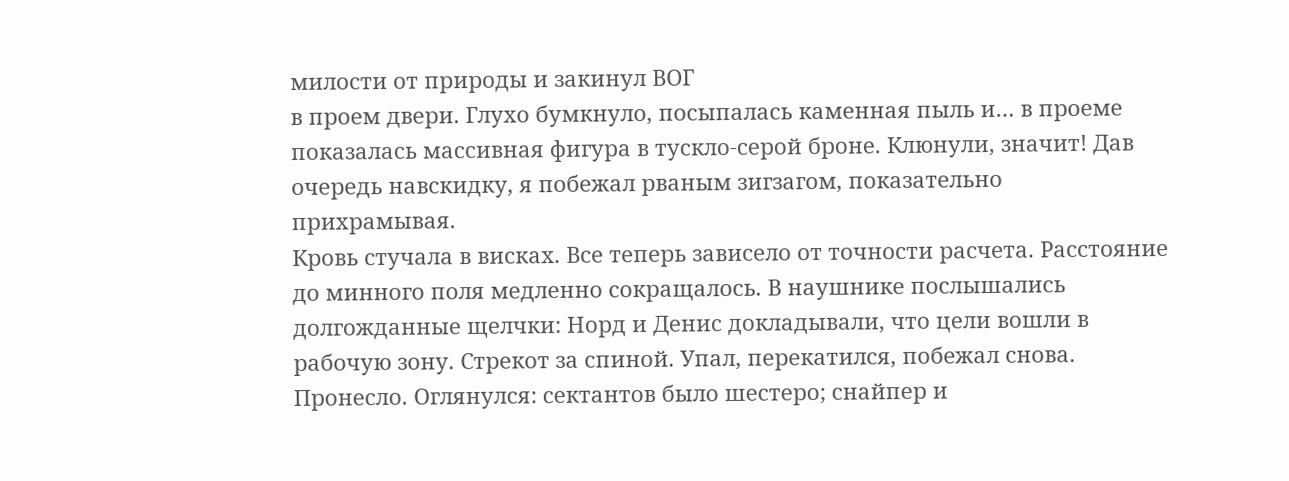милости от природы и закинул ВОГ
в проем двери. Глухо бумкнуло, посыпалась каменная пыль и… в проеме показалась массивная фигура в тускло-серой броне. Клюнули, значит! Дав очередь навскидку, я побежал рваным зигзагом, показательно прихрамывая.
Кровь стучала в висках. Все теперь зависело от точности расчета. Расстояние до минного поля медленно сокращалось. В наушнике послышались долгожданные щелчки: Норд и Денис докладывали, что цели вошли в рабочую зону. Стрекот за спиной. Упал, перекатился, побежал снова. Пронесло. Оглянулся: сектантов было шестеро; снайпер и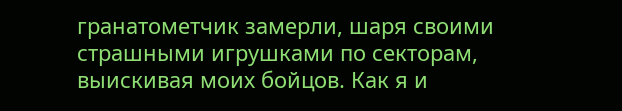гранатометчик замерли, шаря своими страшными игрушками по секторам, выискивая моих бойцов. Как я и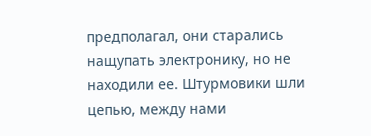предполагал, они старались нащупать электронику, но не находили ее. Штурмовики шли цепью, между нами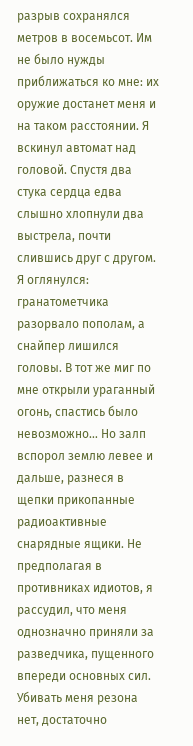разрыв сохранялся метров в восемьсот. Им не было нужды приближаться ко мне: их оружие достанет меня и на таком расстоянии. Я вскинул автомат над головой. Спустя два стука сердца едва слышно хлопнули два выстрела, почти слившись друг с другом. Я оглянулся: гранатометчика разорвало пополам, а снайпер лишился головы. В тот же миг по мне открыли ураганный огонь, спастись было невозможно… Но залп вспорол землю левее и дальше, разнеся в щепки прикопанные радиоактивные снарядные ящики. Не предполагая в противниках идиотов, я рассудил, что меня однозначно приняли за разведчика, пущенного впереди основных сил. Убивать меня резона нет, достаточно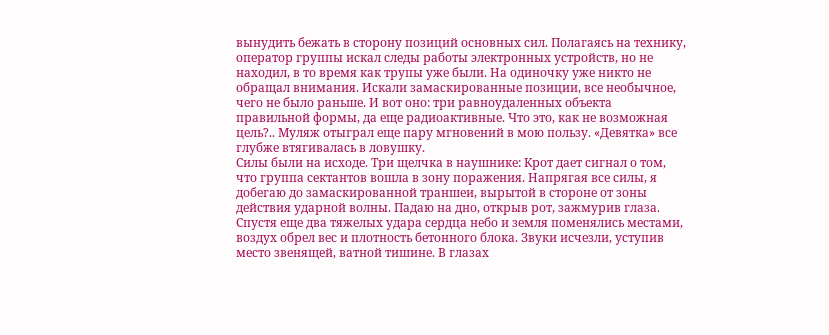вынудить бежать в сторону позиций основных сил. Полагаясь на технику, оператор группы искал следы работы электронных устройств, но не находил, в то время как трупы уже были. На одиночку уже никто не обращал внимания. Искали замаскированные позиции, все необычное, чего не было раньше. И вот оно: три равноудаленных объекта правильной формы, да еще радиоактивные. Что это, как не возможная цель?.. Муляж отыграл еще пару мгновений в мою пользу. «Девятка» все глубже втягивалась в ловушку.
Силы были на исходе. Три щелчка в наушнике: Крот дает сигнал о том, что группа сектантов вошла в зону поражения. Напрягая все силы, я добегаю до замаскированной траншеи, вырытой в стороне от зоны действия ударной волны. Падаю на дно, открыв рот, зажмурив глаза. Спустя еще два тяжелых удара сердца небо и земля поменялись местами, воздух обрел вес и плотность бетонного блока. Звуки исчезли, уступив место звенящей, ватной тишине. В глазах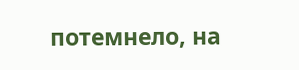потемнело, на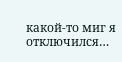какой-то миг я отключился…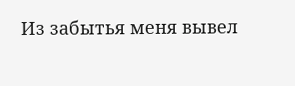Из забытья меня вывел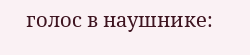голос в наушнике: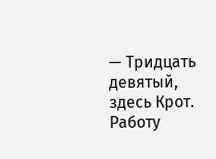— Тридцать девятый, здесь Крот. Работу